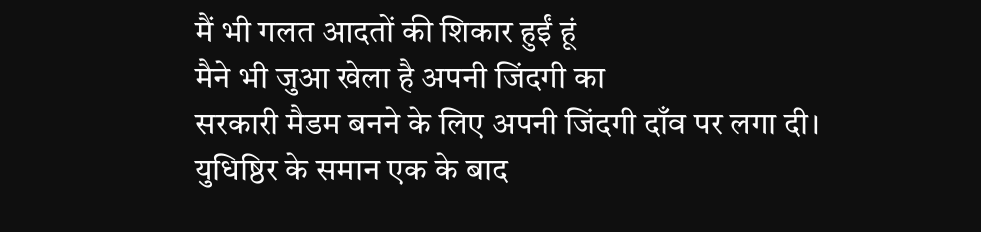मैं भी गलत आदतों की शिकार हुईं हूं
मैने भी जुआ खेला है अपनी जिंदगी का
सरकारी मैडम बनने के लिए अपनी जिंदगी दाँव पर लगा दी।
युधिष्ठिर के समान एक के बाद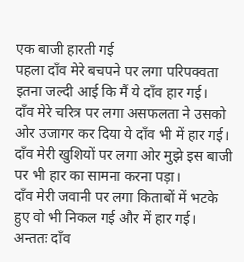एक बाजी हारती गई
पहला दाँव मेरे बचपने पर लगा परिपक्वता इतना जल्दी आई कि मैं ये दाँव हार गई।
दाँव मेरे चरित्र पर लगा असफलता ने उसको ओर उजागर कर दिया ये दाँव भी में हार गई।
दाँव मेरी खुशियों पर लगा ओर मुझे इस बाजी पर भी हार का सामना करना पड़ा।
दाँव मेरी जवानी पर लगा किताबों में भटके हुए वो भी निकल गई और में हार गई।
अन्ततः दाँव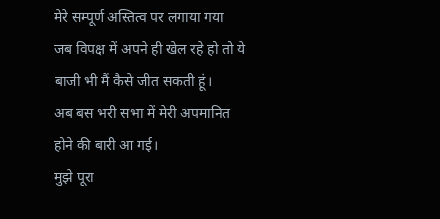मेरे सम्पूर्ण अस्तित्व पर लगाया गया
जब विपक्ष में अपने ही खेल रहे हो तो ये बाजी भी मैं कैसे जीत सकती हूं।
अब बस भरी सभा में मेरी अपमानित होने की बारी आ गई।
मुझे पूरा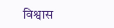विश्वास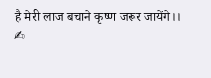है मेरी लाज बचाने कृष्ण जरूर जायेंगे।।
✍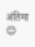अंतिमा 😊